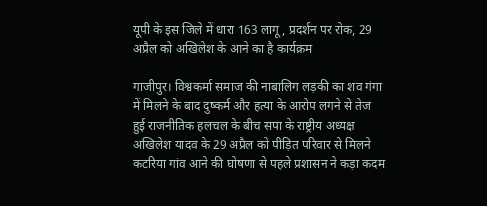यूपी के इस जिले में धारा 163 लागू, प्रदर्शन पर रोक, 29 अप्रैल को अखिलेश के आने का है कार्यक्रम

गाजीपुर। विश्वकर्मा समाज की नाबालिग लड़की का शव गंगा में मिलने के बाद दुष्कर्म और हत्या के आरोप लगने से तेज हुई राजनीतिक हलचल के बीच सपा के राष्ट्रीय अध्यक्ष अखिलेश यादव के 29 अप्रैल को पीड़ित परिवार से मिलने कटरिया गांव आने की घोषणा से पहले प्रशासन ने कड़ा कदम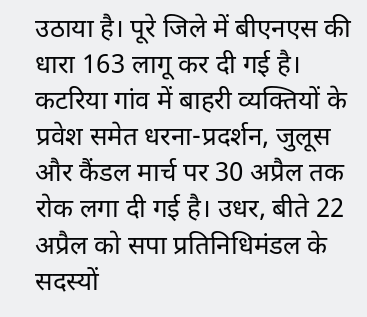उठाया है। पूरे जिले में बीएनएस की धारा 163 लागू कर दी गई है।
कटरिया गांव में बाहरी व्यक्तियों के प्रवेश समेत धरना-प्रदर्शन, जुलूस और कैंडल मार्च पर 30 अप्रैल तक रोक लगा दी गई है। उधर, बीते 22 अप्रैल को सपा प्रतिनिधिमंडल के सदस्यों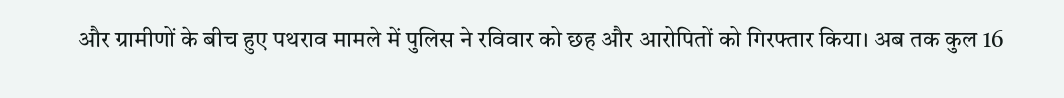और ग्रामीणों के बीच हुए पथराव मामले में पुलिस ने रविवार को छह और आरोपितों को गिरफ्तार किया। अब तक कुल 16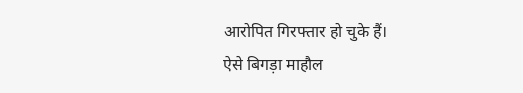आरोपित गिरफ्तार हो चुके हैं।
ऐसे बिगड़ा माहौल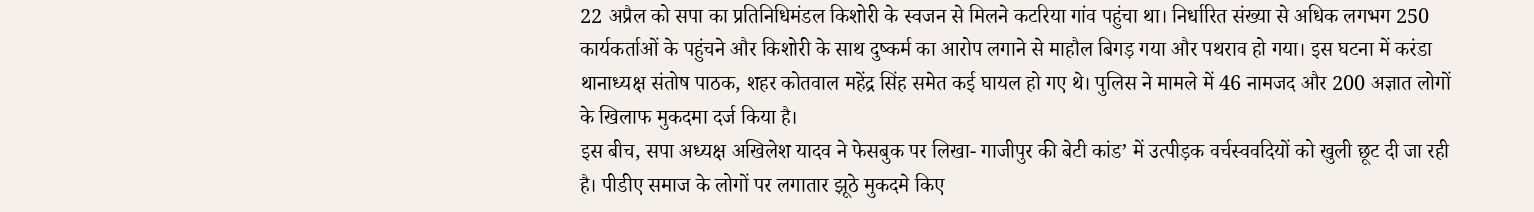22 अप्रैल को सपा का प्रतिनिधिमंडल किशोरी के स्वजन से मिलने कटरिया गांव पहुंचा था। निर्धारित संख्या से अधिक लगभग 250 कार्यकर्ताओं के पहुंचने और किशोरी के साथ दुष्कर्म का आरोप लगाने से माहौल बिगड़ गया और पथराव हो गया। इस घटना में करंडा थानाध्यक्ष संतोष पाठक, शहर कोतवाल महेंद्र सिंह समेत कई घायल हो गए थे। पुलिस ने मामले में 46 नामजद और 200 अज्ञात लोगों के खिलाफ मुकदमा दर्ज किया है।
इस बीच, सपा अध्यक्ष अखिलेश यादव ने फेसबुक पर लिखा- गाजीपुर की बेटी कांड’ में उत्पीड़क वर्चस्ववदियों को खुली छूट दी जा रही है। पीडीए समाज के लोगों पर लगातार झूठे मुकदमे किए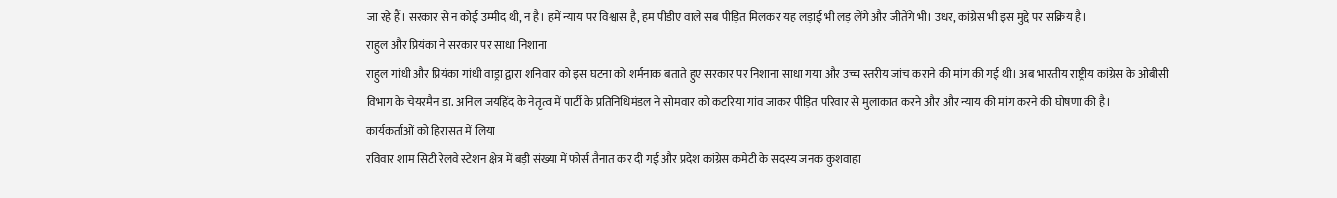जा रहे हैं। सरकार से न कोई उम्मीद थी, न है। हमें न्याय पर विश्वास है, हम पीडीए वाले सब पीड़ित मिलकर यह लड़ाई भी लड़ लेंगे और जीतेंगे भी। उधर, कांग्रेस भी इस मुद्दे पर सक्रिय है।
राहुल और प्रियंका ने सरकार पर साधा निशाना
राहुल गांधी और प्रियंका गांधी वाड्रा द्वारा शनिवार को इस घटना को शर्मनाक बताते हुए सरकार पर निशाना साधा गया और उच्च स्तरीय जांच कराने की मांग की गई थी। अब भारतीय राष्ट्रीय कांग्रेस के ओबीसी विभाग के चेयरमैन डा. अनिल जयहिंद के नेतृत्व में पार्टी के प्रतिनिधिमंडल ने सोमवार को कटरिया गांव जाकर पीड़ित परिवार से मुलाकात करने और और न्याय की मांग करने की घोषणा की है।
कार्यकर्ताओं को हिरासत में लिया
रविवार शाम सिटी रेलवे स्टेशन क्षेत्र में बड़ी संख्या में फोर्स तैनात कर दी गई और प्रदेश कांग्रेस कमेटी के सदस्य जनक कुशवाहा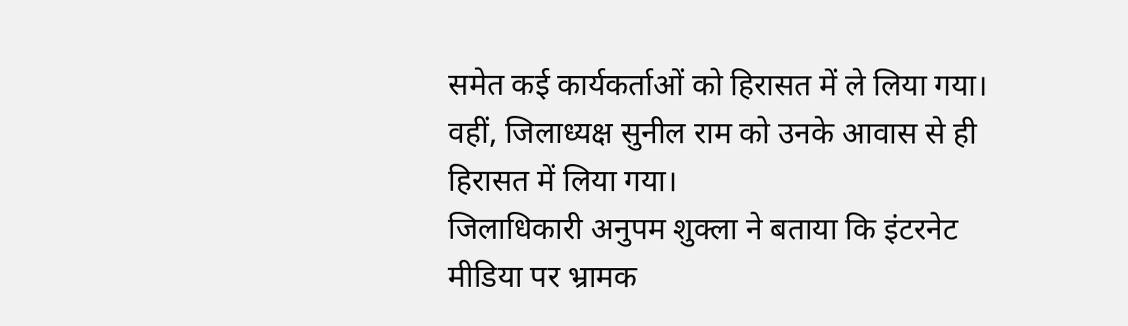समेत कई कार्यकर्ताओं को हिरासत में ले लिया गया। वहीं, जिलाध्यक्ष सुनील राम को उनके आवास से ही हिरासत में लिया गया।
जिलाधिकारी अनुपम शुक्ला ने बताया कि इंटरनेट मीडिया पर भ्रामक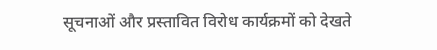सूचनाओं और प्रस्तावित विरोध कार्यक्रमों को देखते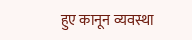हुए कानून व्यवस्था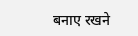बनाए रखने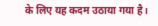के लिए यह कदम उठाया गया है।